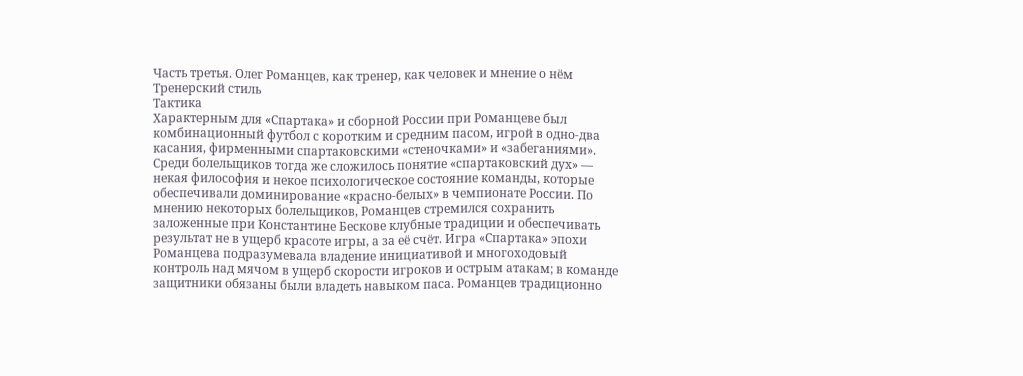Часть третья. Олег Романцев, как тренер, как человек и мнение о нём
Тренерский стиль
Тактика
Характерным для «Спартака» и сборной России при Романцеве был комбинационный футбол с коротким и средним пасом, игрой в одно-два касания, фирменными спартаковскими «стеночками» и «забеганиями». Среди болельщиков тогда же сложилось понятие «спартаковский дух» — некая философия и некое психологическое состояние команды, которые обеспечивали доминирование «красно-белых» в чемпионате России. По мнению некоторых болельщиков, Романцев стремился сохранить заложенные при Константине Бескове клубные традиции и обеспечивать результат не в ущерб красоте игры, а за её счёт. Игра «Спартака» эпохи Романцева подразумевала владение инициативой и многоходовый контроль над мячом в ущерб скорости игроков и острым атакам; в команде защитники обязаны были владеть навыком паса. Романцев традиционно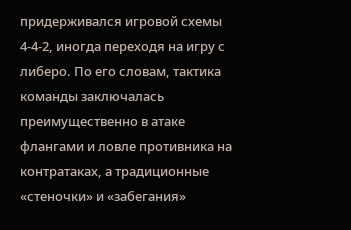придерживался игровой схемы 4-4-2, иногда переходя на игру с либеро. По его словам, тактика команды заключалась преимущественно в атаке флангами и ловле противника на контратаках, а традиционные «стеночки» и «забегания»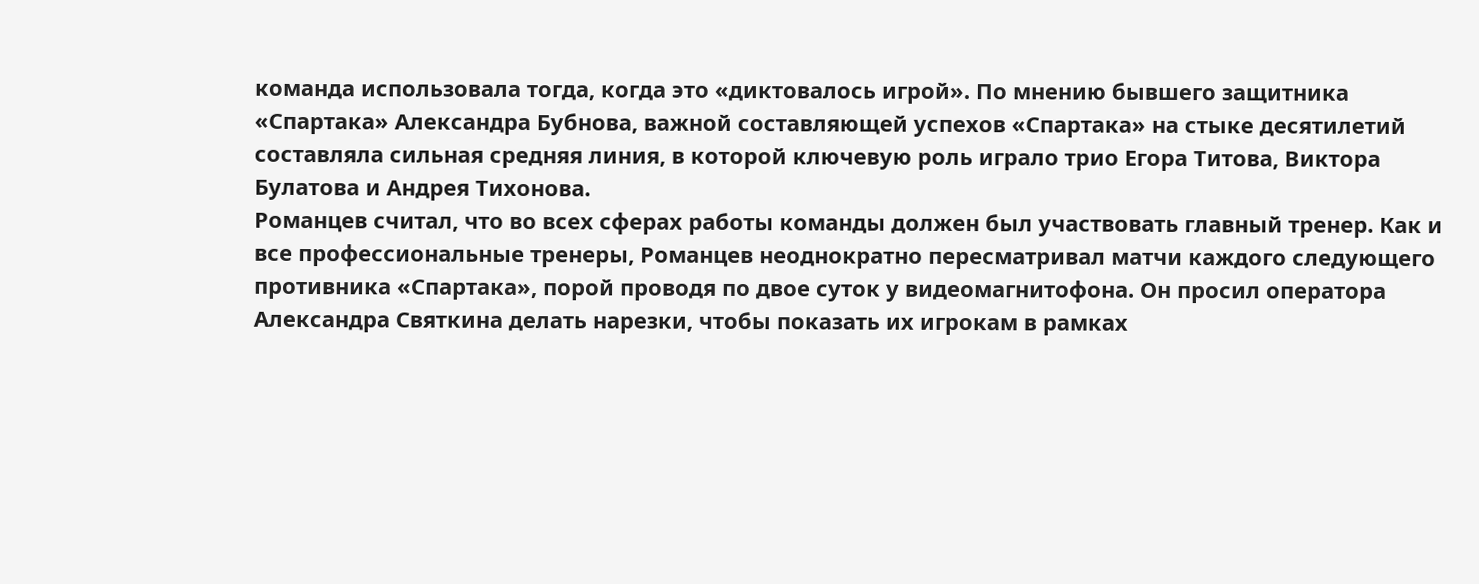команда использовала тогда, когда это «диктовалось игрой». По мнению бывшего защитника «Спартака» Александра Бубнова, важной составляющей успехов «Спартака» на стыке десятилетий составляла сильная средняя линия, в которой ключевую роль играло трио Егора Титова, Виктора Булатова и Андрея Тихонова.
Романцев считал, что во всех сферах работы команды должен был участвовать главный тренер. Как и все профессиональные тренеры, Романцев неоднократно пересматривал матчи каждого следующего противника «Спартака», порой проводя по двое суток у видеомагнитофона. Он просил оператора Александра Святкина делать нарезки, чтобы показать их игрокам в рамках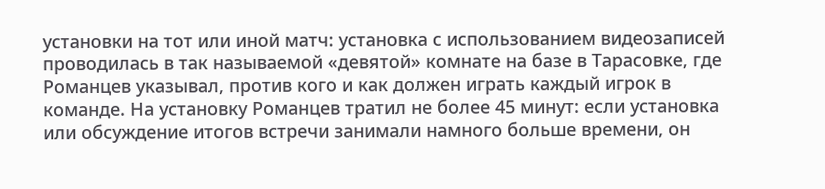установки на тот или иной матч: установка с использованием видеозаписей проводилась в так называемой «девятой» комнате на базе в Тарасовке, где Романцев указывал, против кого и как должен играть каждый игрок в команде. На установку Романцев тратил не более 45 минут: если установка или обсуждение итогов встречи занимали намного больше времени, он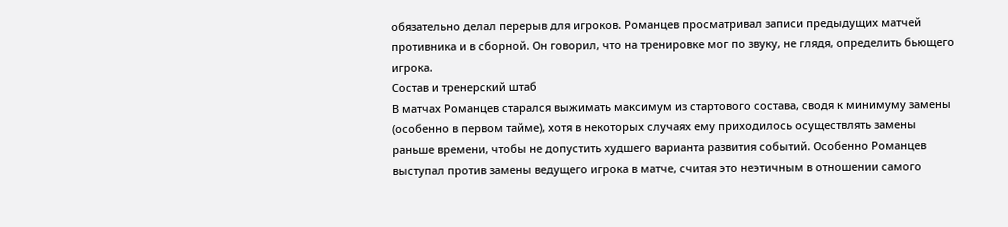обязательно делал перерыв для игроков. Романцев просматривал записи предыдущих матчей противника и в сборной. Он говорил, что на тренировке мог по звуку, не глядя, определить бьющего игрока.
Состав и тренерский штаб
В матчах Романцев старался выжимать максимум из стартового состава, сводя к минимуму замены (особенно в первом тайме), хотя в некоторых случаях ему приходилось осуществлять замены раньше времени, чтобы не допустить худшего варианта развития событий. Особенно Романцев выступал против замены ведущего игрока в матче, считая это неэтичным в отношении самого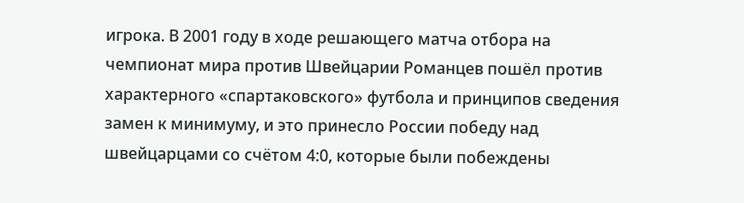игрока. В 2001 году в ходе решающего матча отбора на чемпионат мира против Швейцарии Романцев пошёл против характерного «спартаковского» футбола и принципов сведения замен к минимуму, и это принесло России победу над швейцарцами со счётом 4:0, которые были побеждены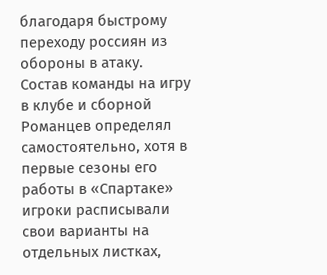благодаря быстрому переходу россиян из обороны в атаку. Состав команды на игру в клубе и сборной Романцев определял самостоятельно, хотя в первые сезоны его работы в «Спартаке» игроки расписывали свои варианты на отдельных листках,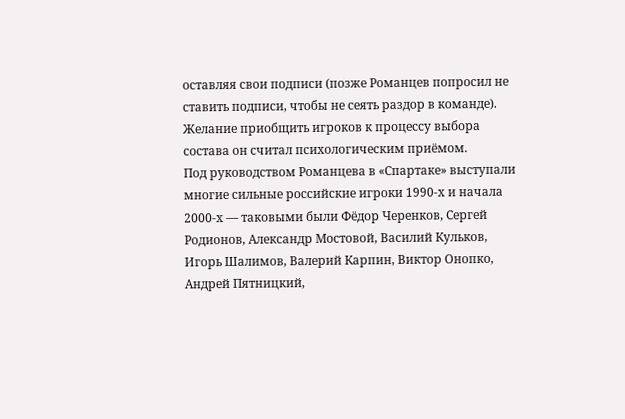оставляя свои подписи (позже Романцев попросил не ставить подписи, чтобы не сеять раздор в команде). Желание приобщить игроков к процессу выбора состава он считал психологическим приёмом.
Под руководством Романцева в «Спартаке» выступали многие сильные российские игроки 1990-х и начала 2000-х — таковыми были Фёдор Черенков, Сергей Родионов, Александр Мостовой, Василий Кульков, Игорь Шалимов, Валерий Карпин, Виктор Онопко, Андрей Пятницкий,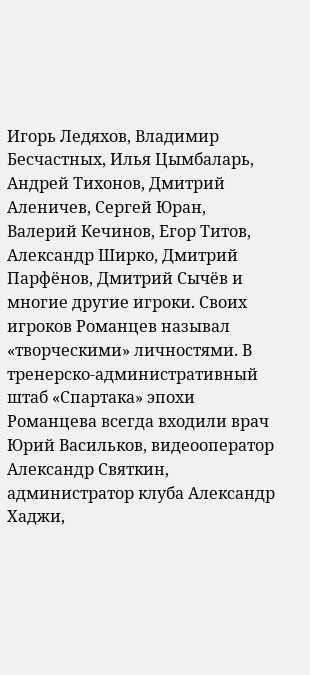Игорь Ледяхов, Владимир Бесчастных, Илья Цымбаларь, Андрей Тихонов, Дмитрий Аленичев, Сергей Юран, Валерий Кечинов, Егор Титов, Александр Ширко, Дмитрий Парфёнов, Дмитрий Сычёв и многие другие игроки. Своих игроков Романцев называл «творческими» личностями. В тренерско-административный штаб «Спартака» эпохи Романцева всегда входили врач Юрий Васильков, видеооператор Александр Святкин, администратор клуба Александр Хаджи,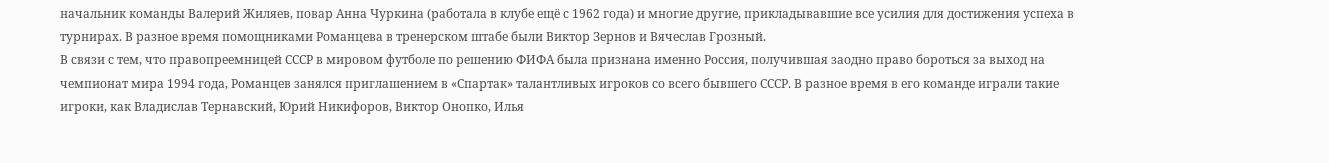начальник команды Валерий Жиляев, повар Анна Чуркина (работала в клубе ещё с 1962 года) и многие другие, прикладывавшие все усилия для достижения успеха в турнирах. В разное время помощниками Романцева в тренерском штабе были Виктор Зернов и Вячеслав Грозный.
В связи с тем, что правопреемницей СССР в мировом футболе по решению ФИФА была признана именно Россия, получившая заодно право бороться за выход на чемпионат мира 1994 года, Романцев занялся приглашением в «Спартак» талантливых игроков со всего бывшего СССР. В разное время в его команде играли такие игроки, как Владислав Тернавский, Юрий Никифоров, Виктор Онопко, Илья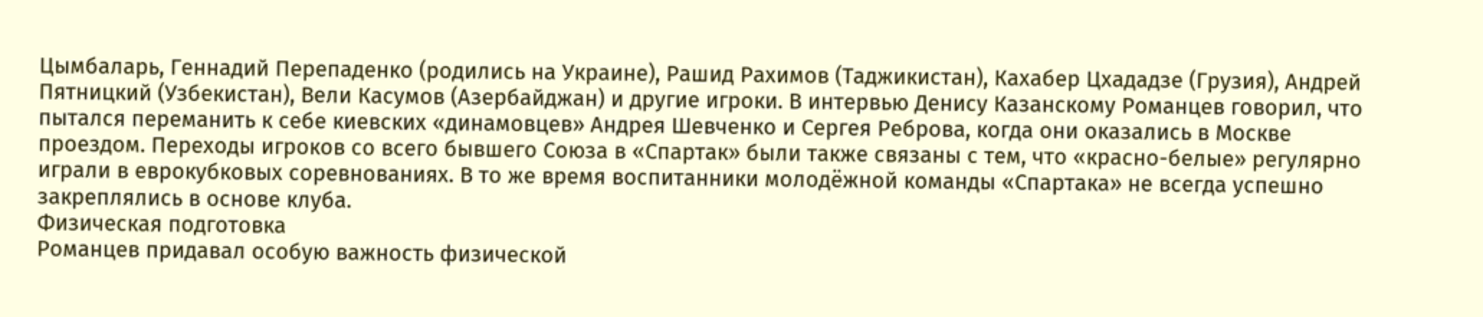Цымбаларь, Геннадий Перепаденко (родились на Украине), Рашид Рахимов (Таджикистан), Кахабер Цхададзе (Грузия), Андрей Пятницкий (Узбекистан), Вели Касумов (Азербайджан) и другие игроки. В интервью Денису Казанскому Романцев говорил, что пытался переманить к себе киевских «динамовцев» Андрея Шевченко и Сергея Реброва, когда они оказались в Москве проездом. Переходы игроков со всего бывшего Союза в «Спартак» были также связаны с тем, что «красно-белые» регулярно играли в еврокубковых соревнованиях. В то же время воспитанники молодёжной команды «Спартака» не всегда успешно закреплялись в основе клуба.
Физическая подготовка
Романцев придавал особую важность физической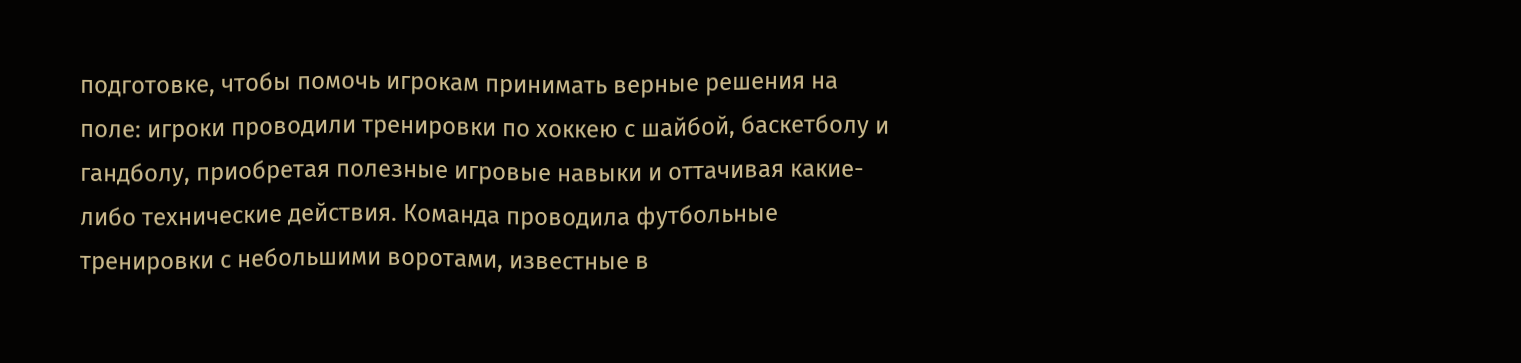подготовке, чтобы помочь игрокам принимать верные решения на поле: игроки проводили тренировки по хоккею с шайбой, баскетболу и гандболу, приобретая полезные игровые навыки и оттачивая какие-либо технические действия. Команда проводила футбольные тренировки с небольшими воротами, известные в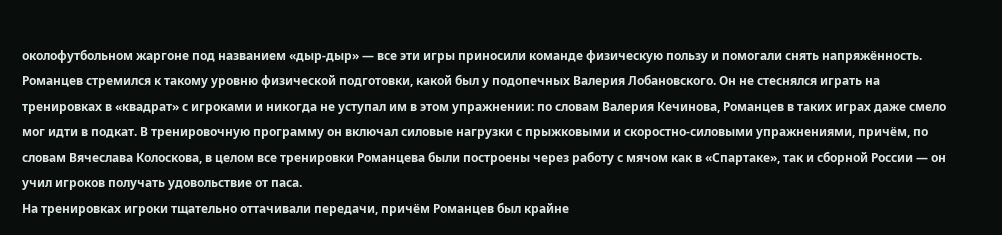околофутбольном жаргоне под названием «дыр-дыр» — все эти игры приносили команде физическую пользу и помогали снять напряжённость. Романцев стремился к такому уровню физической подготовки, какой был у подопечных Валерия Лобановского. Он не стеснялся играть на тренировках в «квадрат» с игроками и никогда не уступал им в этом упражнении: по словам Валерия Кечинова, Романцев в таких играх даже смело мог идти в подкат. В тренировочную программу он включал силовые нагрузки с прыжковыми и скоростно-силовыми упражнениями, причём, по словам Вячеслава Колоскова, в целом все тренировки Романцева были построены через работу с мячом как в «Спартаке», так и сборной России — он учил игроков получать удовольствие от паса.
На тренировках игроки тщательно оттачивали передачи, причём Романцев был крайне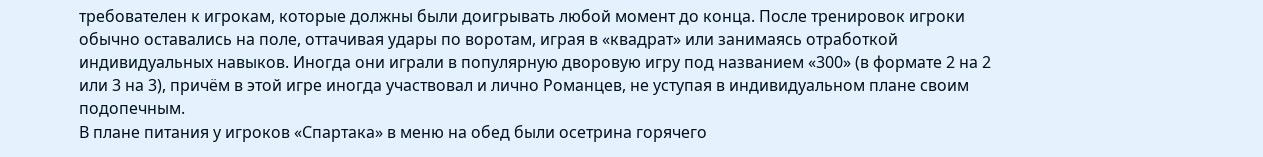требователен к игрокам, которые должны были доигрывать любой момент до конца. После тренировок игроки обычно оставались на поле, оттачивая удары по воротам, играя в «квадрат» или занимаясь отработкой индивидуальных навыков. Иногда они играли в популярную дворовую игру под названием «300» (в формате 2 на 2 или 3 на 3), причём в этой игре иногда участвовал и лично Романцев, не уступая в индивидуальном плане своим подопечным.
В плане питания у игроков «Спартака» в меню на обед были осетрина горячего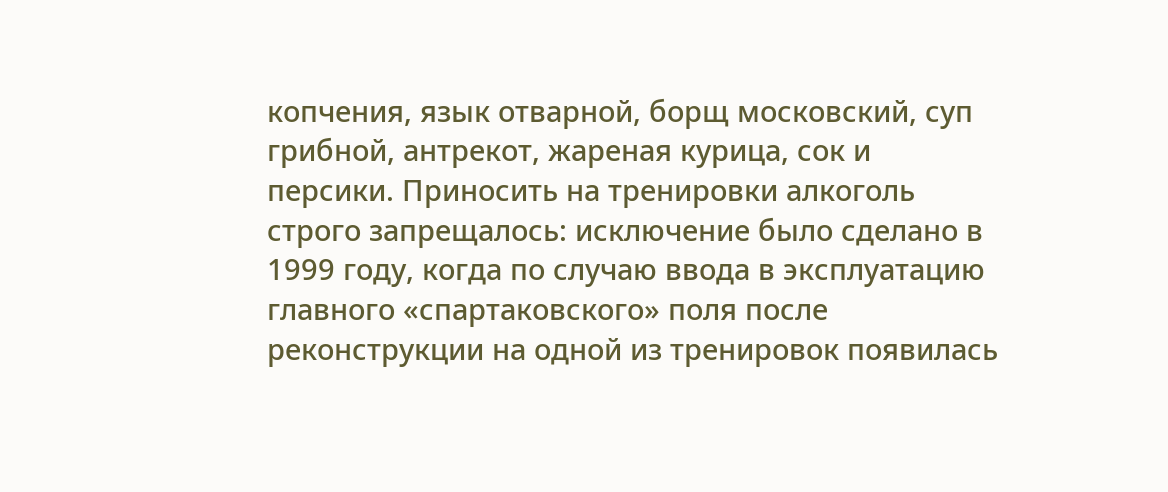копчения, язык отварной, борщ московский, суп грибной, антрекот, жареная курица, сок и персики. Приносить на тренировки алкоголь строго запрещалось: исключение было сделано в 1999 году, когда по случаю ввода в эксплуатацию главного «спартаковского» поля после реконструкции на одной из тренировок появилась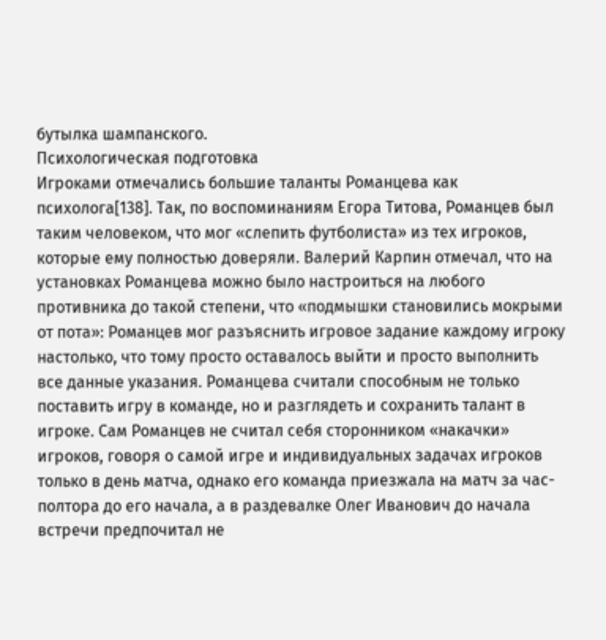бутылка шампанского.
Психологическая подготовка
Игроками отмечались большие таланты Романцева как психолога[138]. Так, по воспоминаниям Егора Титова, Романцев был таким человеком, что мог «слепить футболиста» из тех игроков, которые ему полностью доверяли. Валерий Карпин отмечал, что на установках Романцева можно было настроиться на любого противника до такой степени, что «подмышки становились мокрыми от пота»: Романцев мог разъяснить игровое задание каждому игроку настолько, что тому просто оставалось выйти и просто выполнить все данные указания. Романцева считали способным не только поставить игру в команде, но и разглядеть и сохранить талант в игроке. Сам Романцев не считал себя сторонником «накачки» игроков, говоря о самой игре и индивидуальных задачах игроков только в день матча, однако его команда приезжала на матч за час-полтора до его начала, а в раздевалке Олег Иванович до начала встречи предпочитал не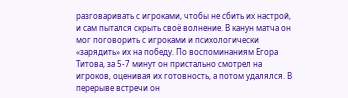разговаривать с игроками, чтобы не сбить их настрой, и сам пытался скрыть своё волнение. В канун матча он мог поговорить с игроками и психологически «зарядить» их на победу. По воспоминаниям Егора Титова, за 5-7 минут он пристально смотрел на игроков, оценивая их готовность, а потом удалялся. В перерыве встречи он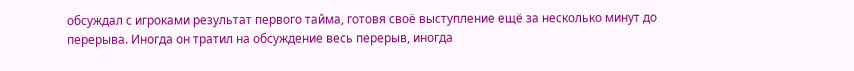обсуждал с игроками результат первого тайма, готовя своё выступление ещё за несколько минут до перерыва. Иногда он тратил на обсуждение весь перерыв, иногда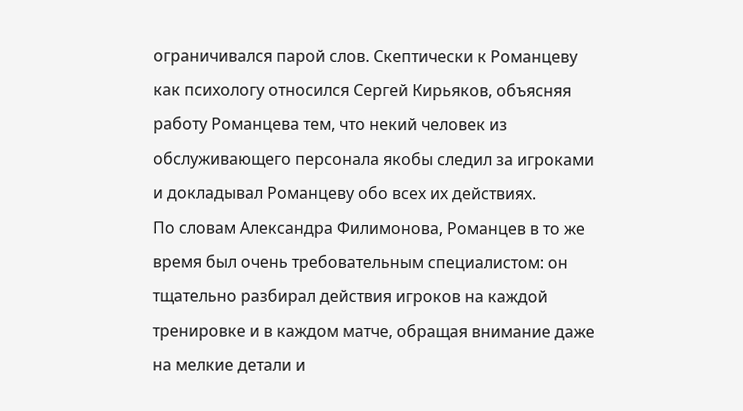ограничивался парой слов. Скептически к Романцеву как психологу относился Сергей Кирьяков, объясняя работу Романцева тем, что некий человек из обслуживающего персонала якобы следил за игроками и докладывал Романцеву обо всех их действиях.
По словам Александра Филимонова, Романцев в то же время был очень требовательным специалистом: он тщательно разбирал действия игроков на каждой тренировке и в каждом матче, обращая внимание даже на мелкие детали и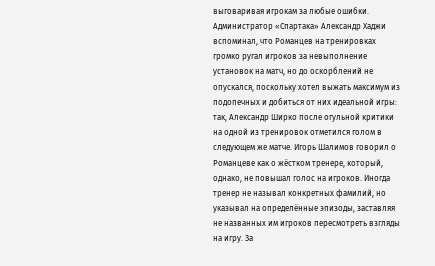выговаривая игрокам за любые ошибки. Администратор «Спартака» Александр Хаджи вспоминал, что Романцев на тренировках громко ругал игроков за невыполнение установок на матч, но до оскорблений не опускался, поскольку хотел выжать максимум из подопечных и добиться от них идеальной игры: так, Александр Ширко после огульной критики на одной из тренировок отметился голом в следующем же матче. Игорь Шалимов говорил о Романцеве как о жёстком тренере, который, однако, не повышал голос на игроков. Иногда тренер не называл конкретных фамилий, но указывал на определённые эпизоды, заставляя не названных им игроков пересмотреть взгляды на игру. За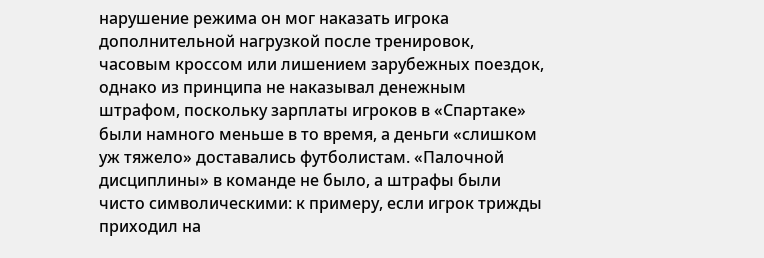нарушение режима он мог наказать игрока дополнительной нагрузкой после тренировок, часовым кроссом или лишением зарубежных поездок, однако из принципа не наказывал денежным штрафом, поскольку зарплаты игроков в «Спартаке» были намного меньше в то время, а деньги «слишком уж тяжело» доставались футболистам. «Палочной дисциплины» в команде не было, а штрафы были чисто символическими: к примеру, если игрок трижды приходил на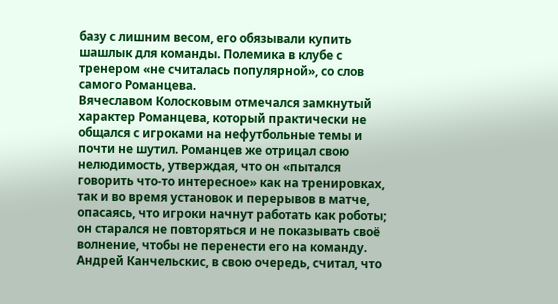базу с лишним весом, его обязывали купить шашлык для команды. Полемика в клубе с тренером «не считалась популярной», со слов самого Романцева.
Вячеславом Колосковым отмечался замкнутый характер Романцева, который практически не общался с игроками на нефутбольные темы и почти не шутил. Романцев же отрицал свою нелюдимость, утверждая, что он «пытался говорить что-то интересное» как на тренировках, так и во время установок и перерывов в матче, опасаясь, что игроки начнут работать как роботы; он старался не повторяться и не показывать своё волнение, чтобы не перенести его на команду. Андрей Канчельскис, в свою очередь, считал, что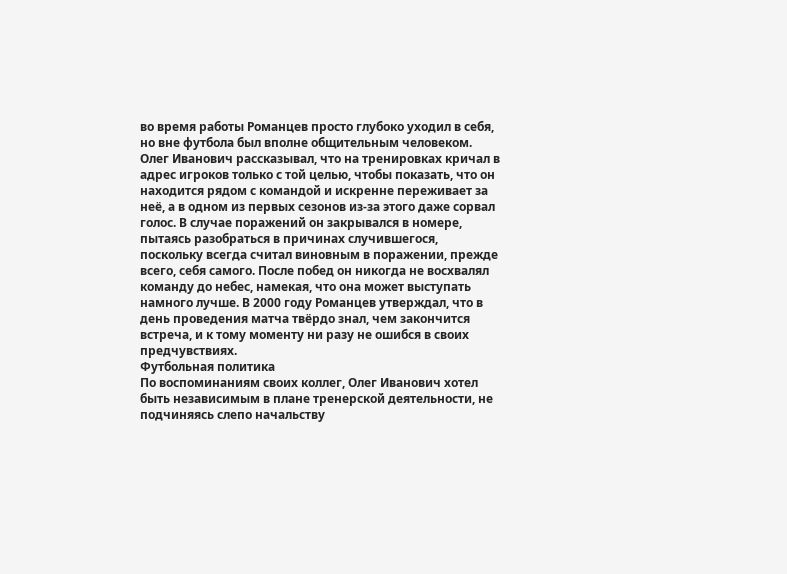во время работы Романцев просто глубоко уходил в себя, но вне футбола был вполне общительным человеком. Олег Иванович рассказывал, что на тренировках кричал в адрес игроков только с той целью, чтобы показать, что он находится рядом с командой и искренне переживает за неё, а в одном из первых сезонов из-за этого даже сорвал голос. В случае поражений он закрывался в номере, пытаясь разобраться в причинах случившегося, поскольку всегда считал виновным в поражении, прежде всего, себя самого. После побед он никогда не восхвалял команду до небес, намекая, что она может выступать намного лучше. В 2000 году Романцев утверждал, что в день проведения матча твёрдо знал, чем закончится встреча, и к тому моменту ни разу не ошибся в своих предчувствиях.
Футбольная политика
По воспоминаниям своих коллег, Олег Иванович хотел быть независимым в плане тренерской деятельности, не подчиняясь слепо начальству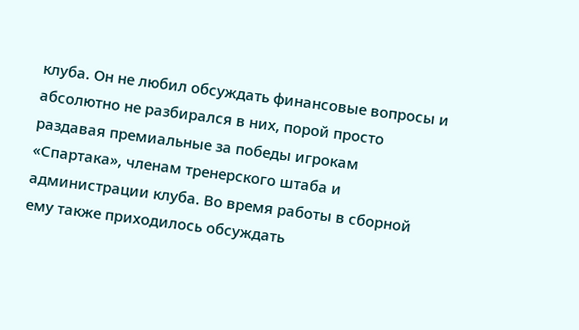клуба. Он не любил обсуждать финансовые вопросы и абсолютно не разбирался в них, порой просто раздавая премиальные за победы игрокам «Спартака», членам тренерского штаба и администрации клуба. Во время работы в сборной ему также приходилось обсуждать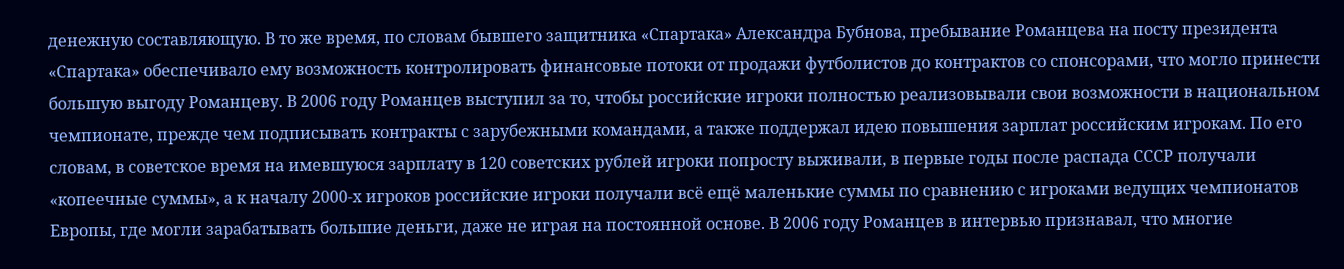денежную составляющую. В то же время, по словам бывшего защитника «Спартака» Александра Бубнова, пребывание Романцева на посту президента «Спартака» обеспечивало ему возможность контролировать финансовые потоки от продажи футболистов до контрактов со спонсорами, что могло принести большую выгоду Романцеву. В 2006 году Романцев выступил за то, чтобы российские игроки полностью реализовывали свои возможности в национальном чемпионате, прежде чем подписывать контракты с зарубежными командами, а также поддержал идею повышения зарплат российским игрокам. По его словам, в советское время на имевшуюся зарплату в 120 советских рублей игроки попросту выживали, в первые годы после распада СССР получали «копеечные суммы», а к началу 2000-х игроков российские игроки получали всё ещё маленькие суммы по сравнению с игроками ведущих чемпионатов Европы, где могли зарабатывать большие деньги, даже не играя на постоянной основе. В 2006 году Романцев в интервью признавал, что многие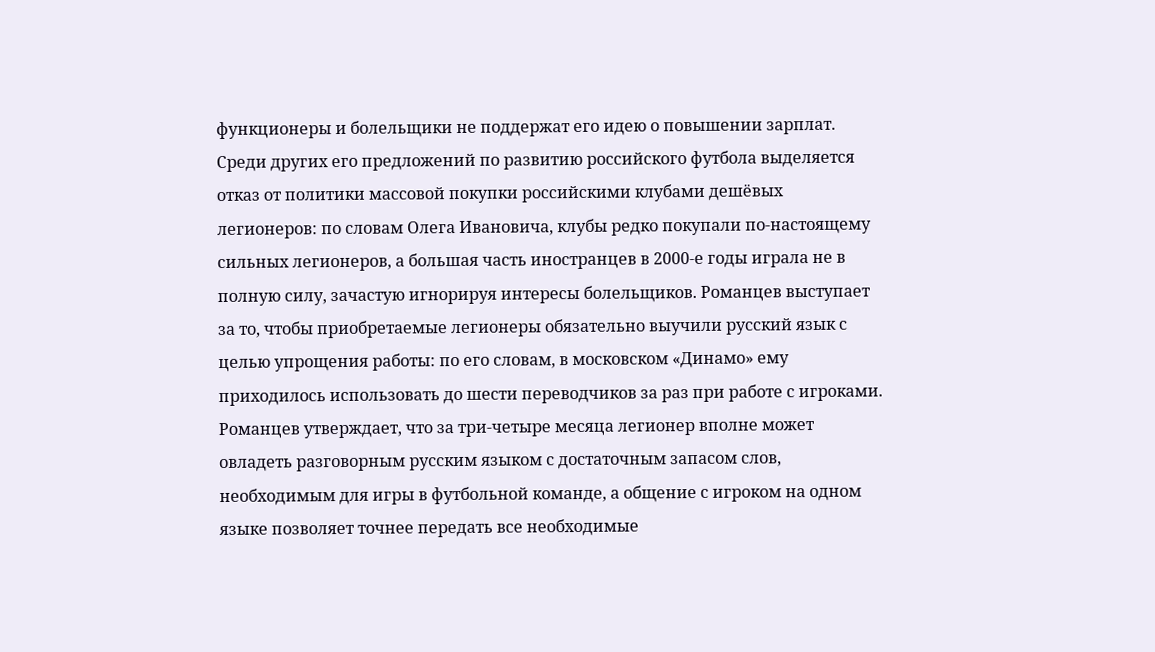функционеры и болельщики не поддержат его идею о повышении зарплат.
Среди других его предложений по развитию российского футбола выделяется отказ от политики массовой покупки российскими клубами дешёвых легионеров: по словам Олега Ивановича, клубы редко покупали по-настоящему сильных легионеров, а большая часть иностранцев в 2000-е годы играла не в полную силу, зачастую игнорируя интересы болельщиков. Романцев выступает за то, чтобы приобретаемые легионеры обязательно выучили русский язык с целью упрощения работы: по его словам, в московском «Динамо» ему приходилось использовать до шести переводчиков за раз при работе с игроками. Романцев утверждает, что за три-четыре месяца легионер вполне может овладеть разговорным русским языком с достаточным запасом слов, необходимым для игры в футбольной команде, а общение с игроком на одном языке позволяет точнее передать все необходимые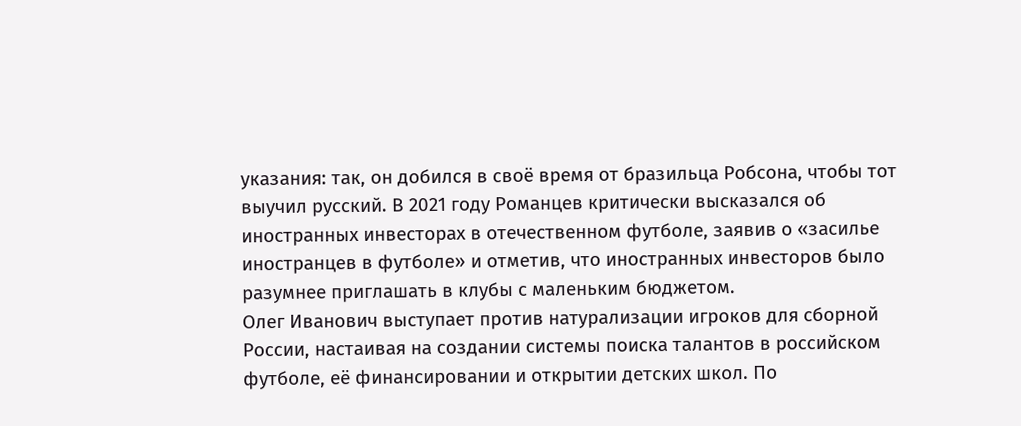указания: так, он добился в своё время от бразильца Робсона, чтобы тот выучил русский. В 2021 году Романцев критически высказался об иностранных инвесторах в отечественном футболе, заявив о «засилье иностранцев в футболе» и отметив, что иностранных инвесторов было разумнее приглашать в клубы с маленьким бюджетом.
Олег Иванович выступает против натурализации игроков для сборной России, настаивая на создании системы поиска талантов в российском футболе, её финансировании и открытии детских школ. По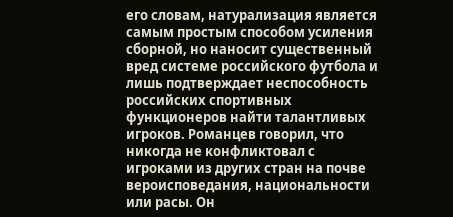его словам, натурализация является самым простым способом усиления сборной, но наносит существенный вред системе российского футбола и лишь подтверждает неспособность российских спортивных функционеров найти талантливых игроков. Романцев говорил, что никогда не конфликтовал с игроками из других стран на почве вероисповедания, национальности или расы. Он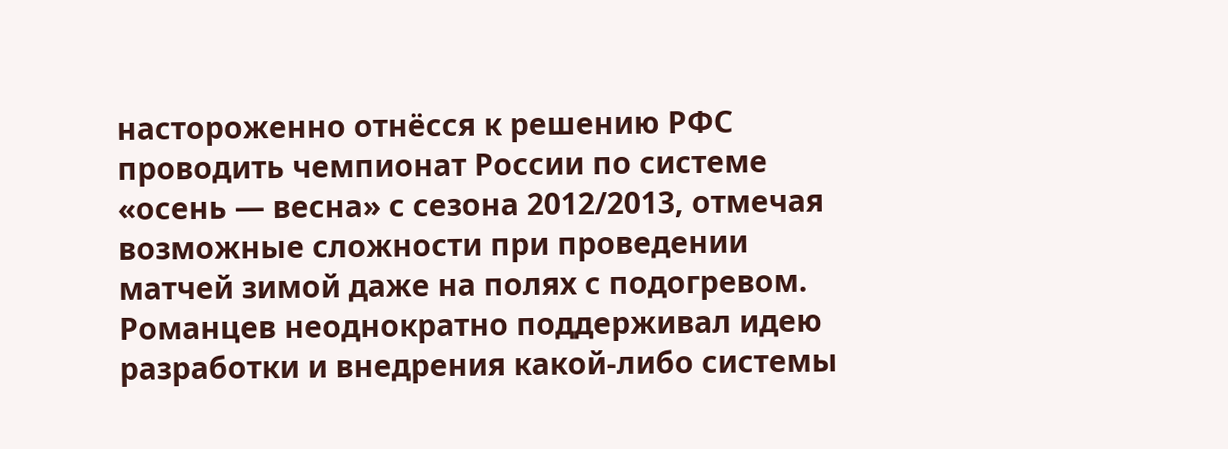настороженно отнёсся к решению РФС проводить чемпионат России по системе «осень — весна» с сезона 2012/2013, отмечая возможные сложности при проведении матчей зимой даже на полях с подогревом.
Романцев неоднократно поддерживал идею разработки и внедрения какой-либо системы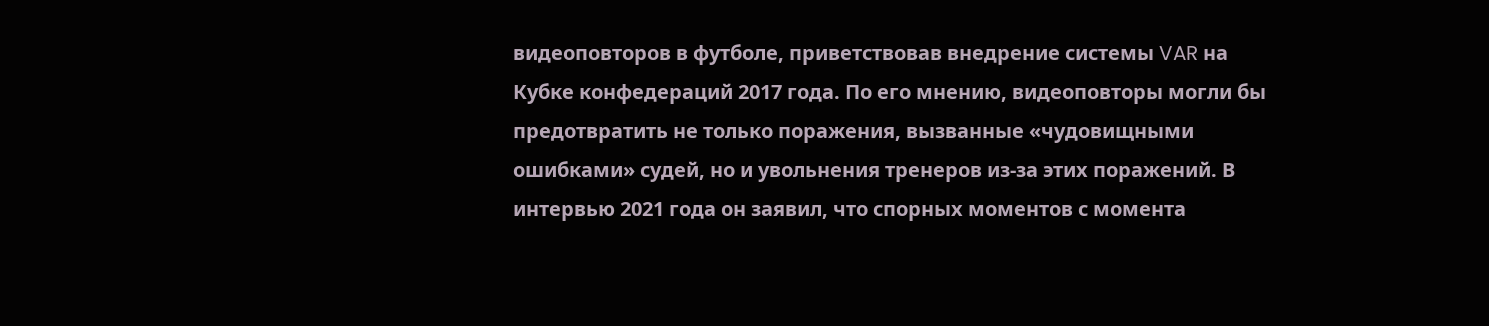видеоповторов в футболе, приветствовав внедрение системы VAR на Кубке конфедераций 2017 года. По его мнению, видеоповторы могли бы предотвратить не только поражения, вызванные «чудовищными ошибками» судей, но и увольнения тренеров из-за этих поражений. В интервью 2021 года он заявил, что спорных моментов с момента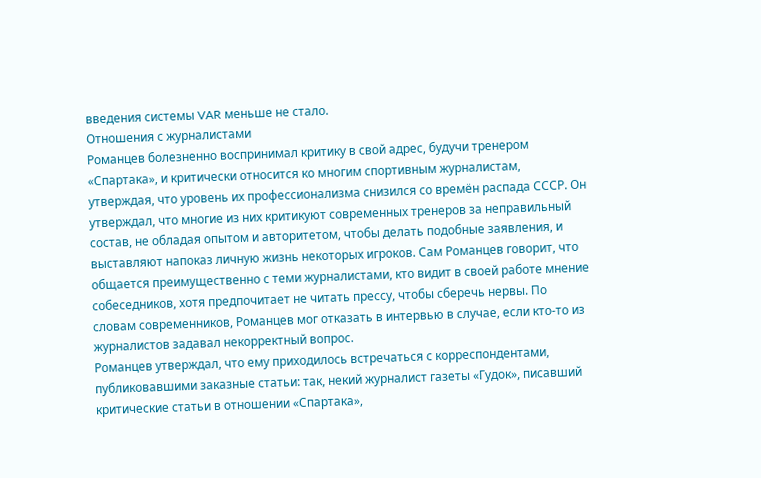введения системы VAR меньше не стало.
Отношения с журналистами
Романцев болезненно воспринимал критику в свой адрес, будучи тренером «Спартака», и критически относится ко многим спортивным журналистам, утверждая, что уровень их профессионализма снизился со времён распада СССР. Он утверждал, что многие из них критикуют современных тренеров за неправильный состав, не обладая опытом и авторитетом, чтобы делать подобные заявления, и выставляют напоказ личную жизнь некоторых игроков. Сам Романцев говорит, что общается преимущественно с теми журналистами, кто видит в своей работе мнение собеседников, хотя предпочитает не читать прессу, чтобы сберечь нервы. По словам современников, Романцев мог отказать в интервью в случае, если кто-то из журналистов задавал некорректный вопрос.
Романцев утверждал, что ему приходилось встречаться с корреспондентами, публиковавшими заказные статьи: так, некий журналист газеты «Гудок», писавший критические статьи в отношении «Спартака»,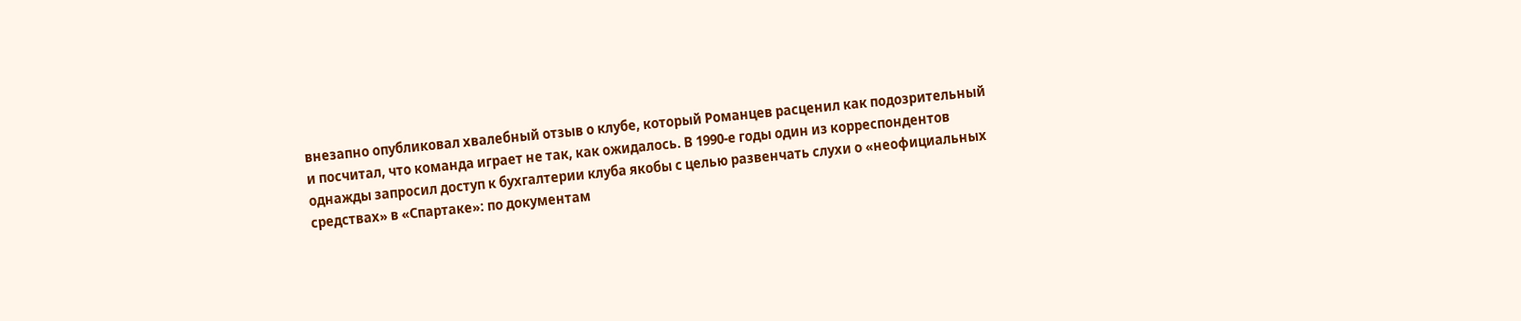внезапно опубликовал хвалебный отзыв о клубе, который Романцев расценил как подозрительный и посчитал, что команда играет не так, как ожидалось. В 1990-е годы один из корреспондентов однажды запросил доступ к бухгалтерии клуба якобы с целью развенчать слухи о «неофициальных средствах» в «Спартаке»: по документам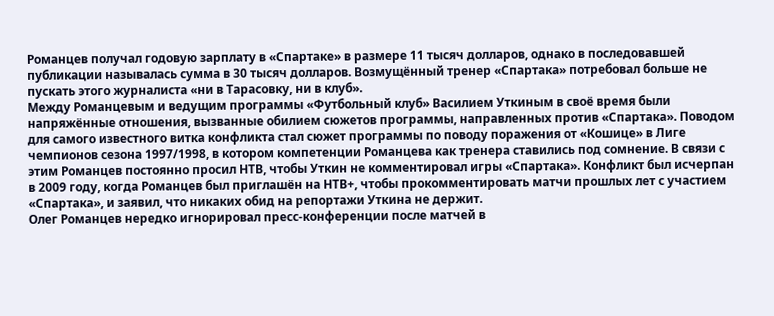Романцев получал годовую зарплату в «Спартаке» в размере 11 тысяч долларов, однако в последовавшей публикации называлась сумма в 30 тысяч долларов. Возмущённый тренер «Спартака» потребовал больше не пускать этого журналиста «ни в Тарасовку, ни в клуб».
Между Романцевым и ведущим программы «Футбольный клуб» Василием Уткиным в своё время были напряжённые отношения, вызванные обилием сюжетов программы, направленных против «Спартака». Поводом для самого известного витка конфликта стал сюжет программы по поводу поражения от «Кошице» в Лиге чемпионов сезона 1997/1998, в котором компетенции Романцева как тренера ставились под сомнение. В связи с этим Романцев постоянно просил НТВ, чтобы Уткин не комментировал игры «Спартака». Конфликт был исчерпан в 2009 году, когда Романцев был приглашён на НТВ+, чтобы прокомментировать матчи прошлых лет с участием «Спартака», и заявил, что никаких обид на репортажи Уткина не держит.
Олег Романцев нередко игнорировал пресс-конференции после матчей в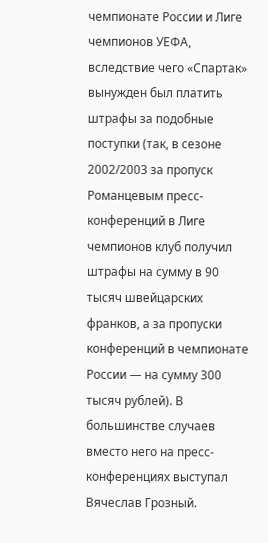чемпионате России и Лиге чемпионов УЕФА, вследствие чего «Спартак» вынужден был платить штрафы за подобные поступки (так, в сезоне 2002/2003 за пропуск Романцевым пресс-конференций в Лиге чемпионов клуб получил штрафы на сумму в 90 тысяч швейцарских франков, а за пропуски конференций в чемпионате России — на сумму 300 тысяч рублей). В большинстве случаев вместо него на пресс-конференциях выступал Вячеслав Грозный.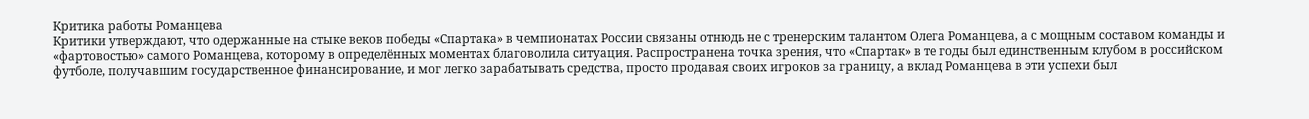Критика работы Романцева
Критики утверждают, что одержанные на стыке веков победы «Спартака» в чемпионатах России связаны отнюдь не с тренерским талантом Олега Романцева, а с мощным составом команды и «фартовостью» самого Романцева, которому в определённых моментах благоволила ситуация. Распространена точка зрения, что «Спартак» в те годы был единственным клубом в российском футболе, получавшим государственное финансирование, и мог легко зарабатывать средства, просто продавая своих игроков за границу, а вклад Романцева в эти успехи был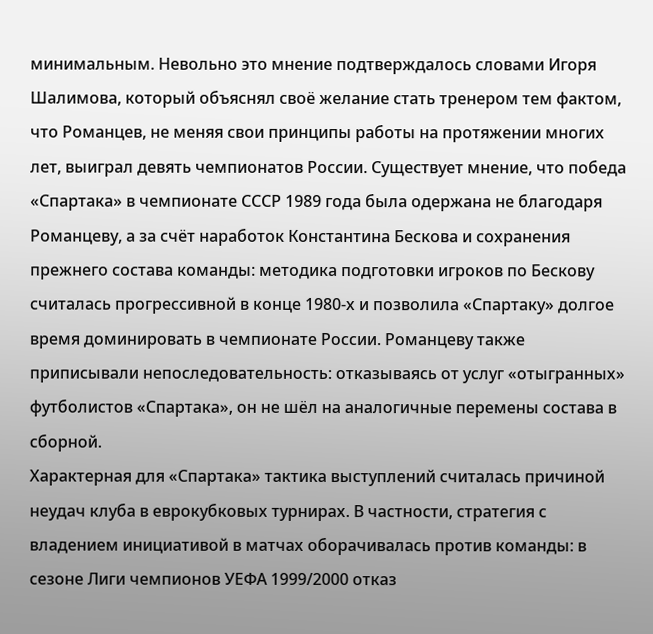минимальным. Невольно это мнение подтверждалось словами Игоря Шалимова, который объяснял своё желание стать тренером тем фактом, что Романцев, не меняя свои принципы работы на протяжении многих лет, выиграл девять чемпионатов России. Существует мнение, что победа «Спартака» в чемпионате СССР 1989 года была одержана не благодаря Романцеву, а за счёт наработок Константина Бескова и сохранения прежнего состава команды: методика подготовки игроков по Бескову считалась прогрессивной в конце 1980-х и позволила «Спартаку» долгое время доминировать в чемпионате России. Романцеву также приписывали непоследовательность: отказываясь от услуг «отыгранных» футболистов «Спартака», он не шёл на аналогичные перемены состава в сборной.
Характерная для «Спартака» тактика выступлений считалась причиной неудач клуба в еврокубковых турнирах. В частности, стратегия с владением инициативой в матчах оборачивалась против команды: в сезоне Лиги чемпионов УЕФА 1999/2000 отказ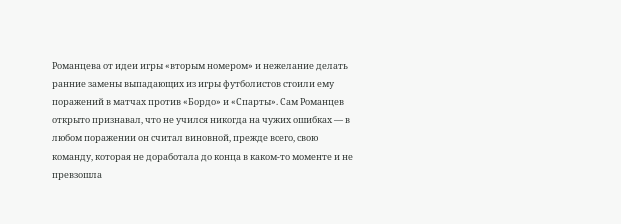Романцева от идеи игры «вторым номером» и нежелание делать ранние замены выпадающих из игры футболистов стоили ему поражений в матчах против «Бордо» и «Спарты». Сам Романцев открыто признавал, что не учился никогда на чужих ошибках — в любом поражении он считал виновной, прежде всего, свою команду, которая не доработала до конца в каком-то моменте и не превзошла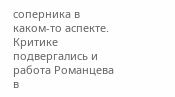соперника в каком-то аспекте. Критике подвергались и работа Романцева в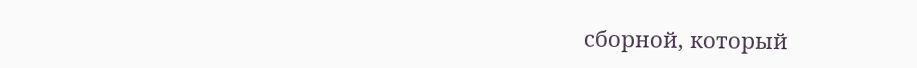сборной, который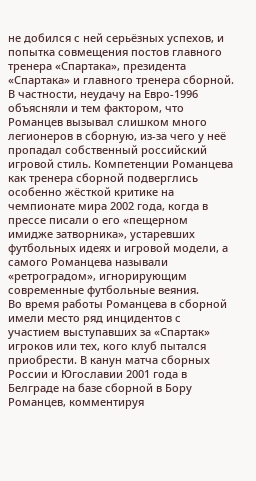не добился с ней серьёзных успехов, и попытка совмещения постов главного тренера «Спартака», президента «Спартака» и главного тренера сборной. В частности, неудачу на Евро-1996 объясняли и тем фактором, что Романцев вызывал слишком много легионеров в сборную, из-за чего у неё пропадал собственный российский игровой стиль. Компетенции Романцева как тренера сборной подверглись особенно жёсткой критике на чемпионате мира 2002 года, когда в прессе писали о его «пещерном имидже затворника», устаревших футбольных идеях и игровой модели, а самого Романцева называли «ретроградом», игнорирующим современные футбольные веяния.
Во время работы Романцева в сборной имели место ряд инцидентов с участием выступавших за «Спартак» игроков или тех, кого клуб пытался приобрести. В канун матча сборных России и Югославии 2001 года в Белграде на базе сборной в Бору Романцев, комментируя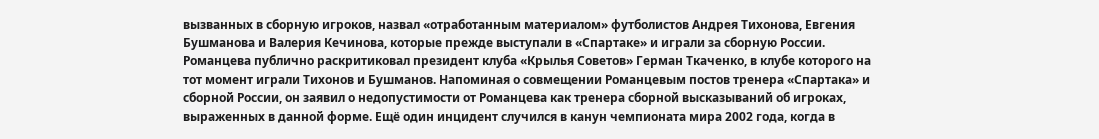вызванных в сборную игроков, назвал «отработанным материалом» футболистов Андрея Тихонова, Евгения Бушманова и Валерия Кечинова, которые прежде выступали в «Спартаке» и играли за сборную России. Романцева публично раскритиковал президент клуба «Крылья Советов» Герман Ткаченко, в клубе которого на тот момент играли Тихонов и Бушманов. Напоминая о совмещении Романцевым постов тренера «Спартака» и сборной России, он заявил о недопустимости от Романцева как тренера сборной высказываний об игроках, выраженных в данной форме. Ещё один инцидент случился в канун чемпионата мира 2002 года, когда в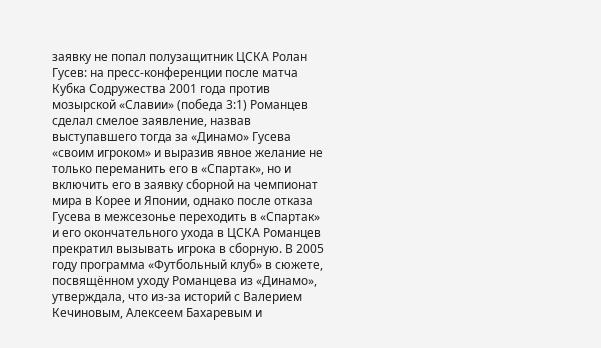заявку не попал полузащитник ЦСКА Ролан Гусев: на пресс-конференции после матча Кубка Содружества 2001 года против мозырской «Славии» (победа 3:1) Романцев сделал смелое заявление, назвав выступавшего тогда за «Динамо» Гусева «своим игроком» и выразив явное желание не только переманить его в «Спартак», но и включить его в заявку сборной на чемпионат мира в Корее и Японии, однако после отказа Гусева в межсезонье переходить в «Спартак» и его окончательного ухода в ЦСКА Романцев прекратил вызывать игрока в сборную. В 2005 году программа «Футбольный клуб» в сюжете, посвящённом уходу Романцева из «Динамо», утверждала, что из-за историй с Валерием Кечиновым, Алексеем Бахаревым и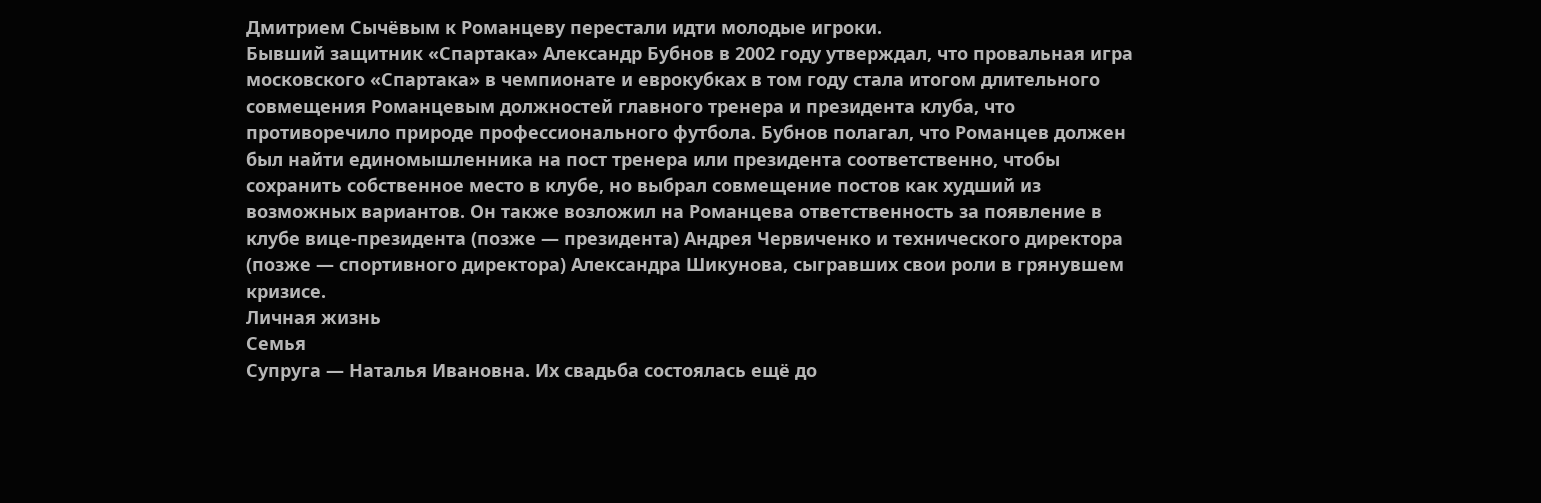Дмитрием Сычёвым к Романцеву перестали идти молодые игроки.
Бывший защитник «Спартака» Александр Бубнов в 2002 году утверждал, что провальная игра московского «Спартака» в чемпионате и еврокубках в том году стала итогом длительного совмещения Романцевым должностей главного тренера и президента клуба, что противоречило природе профессионального футбола. Бубнов полагал, что Романцев должен был найти единомышленника на пост тренера или президента соответственно, чтобы сохранить собственное место в клубе, но выбрал совмещение постов как худший из возможных вариантов. Он также возложил на Романцева ответственность за появление в клубе вице-президента (позже — президента) Андрея Червиченко и технического директора (позже — спортивного директора) Александра Шикунова, сыгравших свои роли в грянувшем кризисе.
Личная жизнь
Семья
Супруга — Наталья Ивановна. Их свадьба состоялась ещё до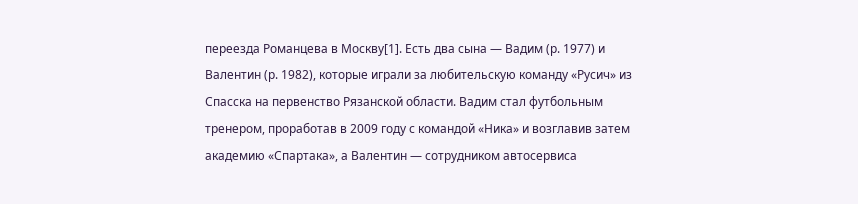переезда Романцева в Москву[1]. Есть два сына — Вадим (р. 1977) и Валентин (р. 1982), которые играли за любительскую команду «Русич» из Спасска на первенство Рязанской области. Вадим стал футбольным тренером, проработав в 2009 году с командой «Ника» и возглавив затем академию «Спартака», а Валентин — сотрудником автосервиса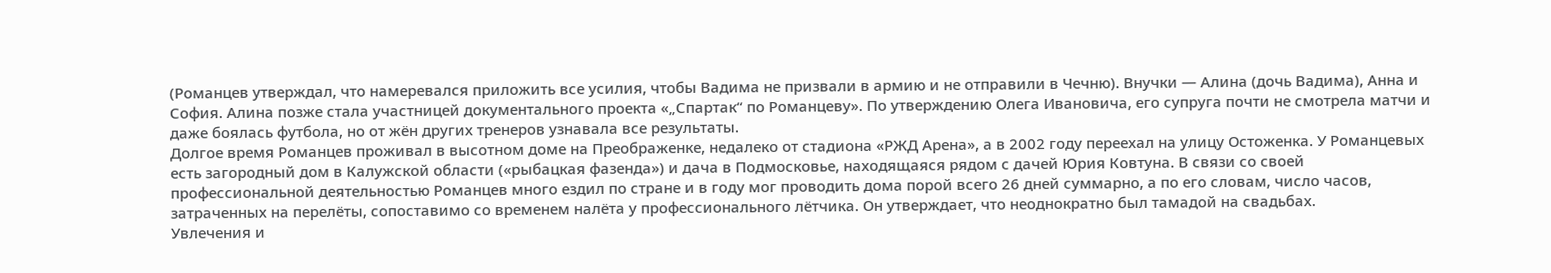(Романцев утверждал, что намеревался приложить все усилия, чтобы Вадима не призвали в армию и не отправили в Чечню). Внучки — Алина (дочь Вадима), Анна и София. Алина позже стала участницей документального проекта «„Спартак“ по Романцеву». По утверждению Олега Ивановича, его супруга почти не смотрела матчи и даже боялась футбола, но от жён других тренеров узнавала все результаты.
Долгое время Романцев проживал в высотном доме на Преображенке, недалеко от стадиона «РЖД Арена», а в 2002 году переехал на улицу Остоженка. У Романцевых есть загородный дом в Калужской области («рыбацкая фазенда») и дача в Подмосковье, находящаяся рядом с дачей Юрия Ковтуна. В связи со своей профессиональной деятельностью Романцев много ездил по стране и в году мог проводить дома порой всего 26 дней суммарно, а по его словам, число часов, затраченных на перелёты, сопоставимо со временем налёта у профессионального лётчика. Он утверждает, что неоднократно был тамадой на свадьбах.
Увлечения и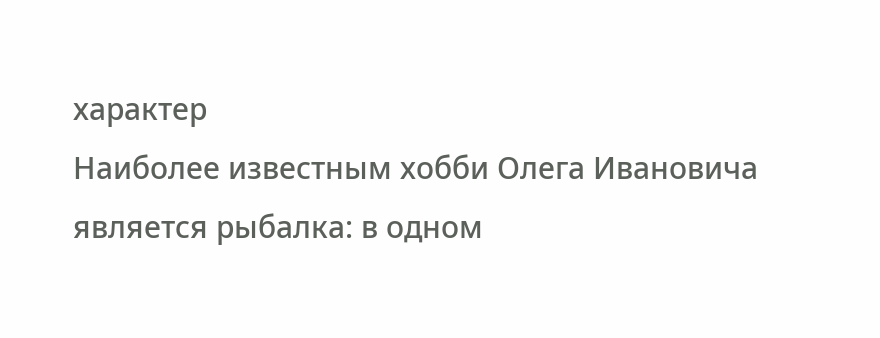характер
Наиболее известным хобби Олега Ивановича является рыбалка: в одном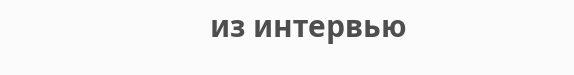из интервью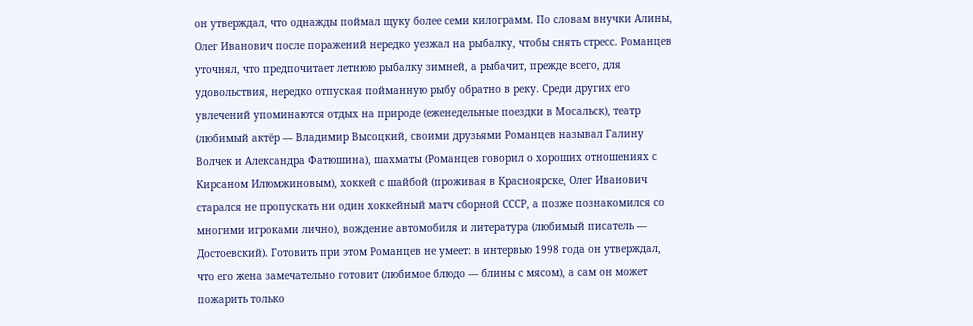он утверждал, что однажды поймал щуку более семи килограмм. По словам внучки Алины, Олег Иванович после поражений нередко уезжал на рыбалку, чтобы снять стресс. Романцев уточнял, что предпочитает летнюю рыбалку зимней, а рыбачит, прежде всего, для удовольствия, нередко отпуская пойманную рыбу обратно в реку. Среди других его увлечений упоминаются отдых на природе (еженедельные поездки в Мосальск), театр (любимый актёр — Владимир Высоцкий, своими друзьями Романцев называл Галину Волчек и Александра Фатюшина), шахматы (Романцев говорил о хороших отношениях с Кирсаном Илюмжиновым), хоккей с шайбой (проживая в Красноярске, Олег Иванович старался не пропускать ни один хоккейный матч сборной СССР, а позже познакомился со многими игроками лично), вождение автомобиля и литература (любимый писатель — Достоевский). Готовить при этом Романцев не умеет: в интервью 1998 года он утверждал, что его жена замечательно готовит (любимое блюдо — блины с мясом), а сам он может пожарить только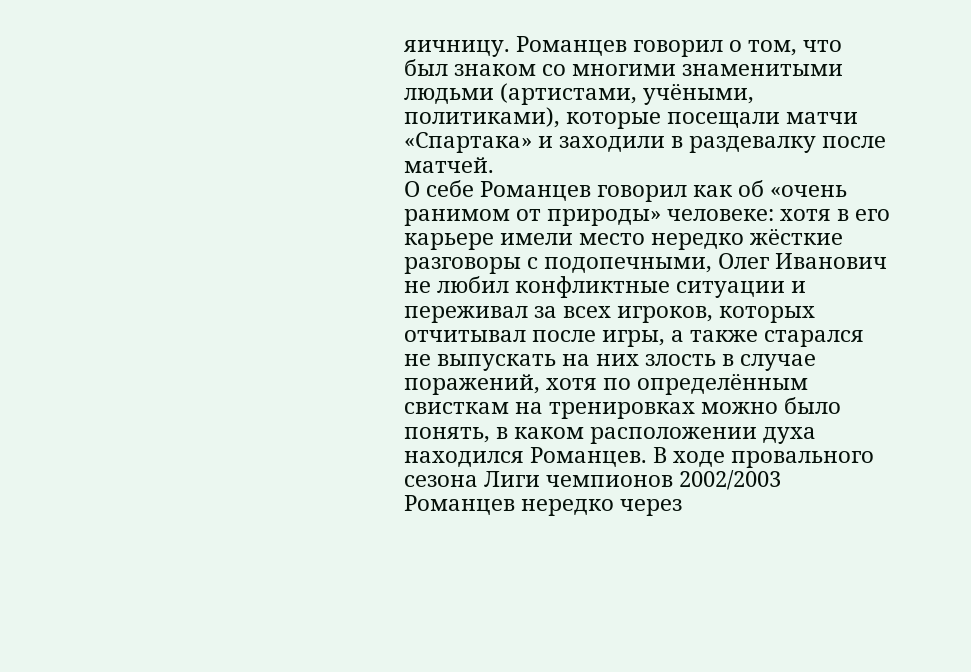яичницу. Романцев говорил о том, что был знаком со многими знаменитыми людьми (артистами, учёными, политиками), которые посещали матчи «Спартака» и заходили в раздевалку после матчей.
О себе Романцев говорил как об «очень ранимом от природы» человеке: хотя в его карьере имели место нередко жёсткие разговоры с подопечными, Олег Иванович не любил конфликтные ситуации и переживал за всех игроков, которых отчитывал после игры, а также старался не выпускать на них злость в случае поражений, хотя по определённым свисткам на тренировках можно было понять, в каком расположении духа находился Романцев. В ходе провального сезона Лиги чемпионов 2002/2003 Романцев нередко через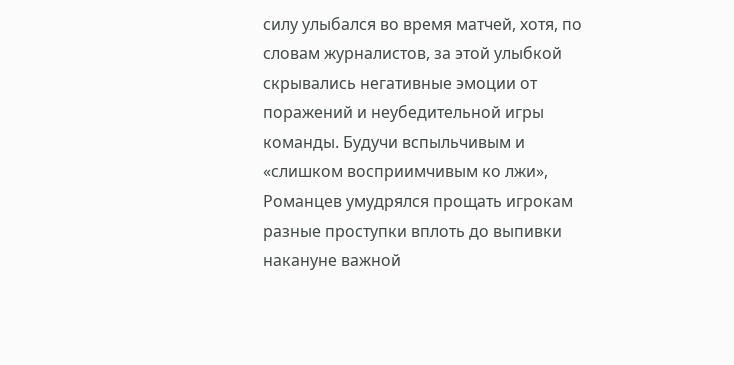силу улыбался во время матчей, хотя, по словам журналистов, за этой улыбкой скрывались негативные эмоции от поражений и неубедительной игры команды. Будучи вспыльчивым и «слишком восприимчивым ко лжи», Романцев умудрялся прощать игрокам разные проступки вплоть до выпивки накануне важной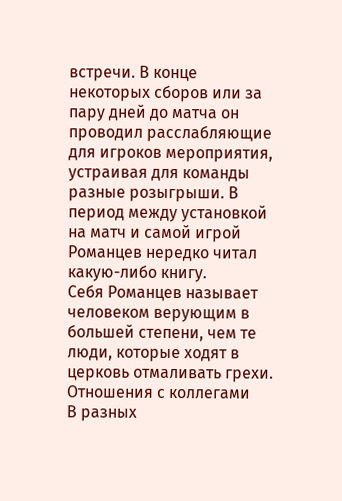встречи. В конце некоторых сборов или за пару дней до матча он проводил расслабляющие для игроков мероприятия, устраивая для команды разные розыгрыши. В период между установкой на матч и самой игрой Романцев нередко читал какую-либо книгу.
Себя Романцев называет человеком верующим в большей степени, чем те люди, которые ходят в церковь отмаливать грехи.
Отношения с коллегами
В разных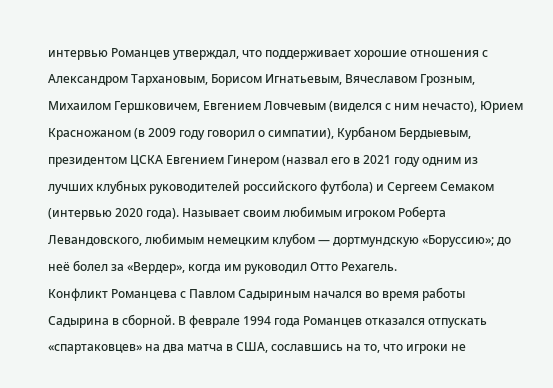интервью Романцев утверждал, что поддерживает хорошие отношения с Александром Тархановым, Борисом Игнатьевым, Вячеславом Грозным, Михаилом Гершковичем, Евгением Ловчевым (виделся с ним нечасто), Юрием Красножаном (в 2009 году говорил о симпатии), Курбаном Бердыевым, президентом ЦСКА Евгением Гинером (назвал его в 2021 году одним из лучших клубных руководителей российского футбола) и Сергеем Семаком (интервью 2020 года). Называет своим любимым игроком Роберта Левандовского, любимым немецким клубом — дортмундскую «Боруссию»; до неё болел за «Вердер», когда им руководил Отто Рехагель.
Конфликт Романцева с Павлом Садыриным начался во время работы Садырина в сборной. В феврале 1994 года Романцев отказался отпускать «спартаковцев» на два матча в США, сославшись на то, что игроки не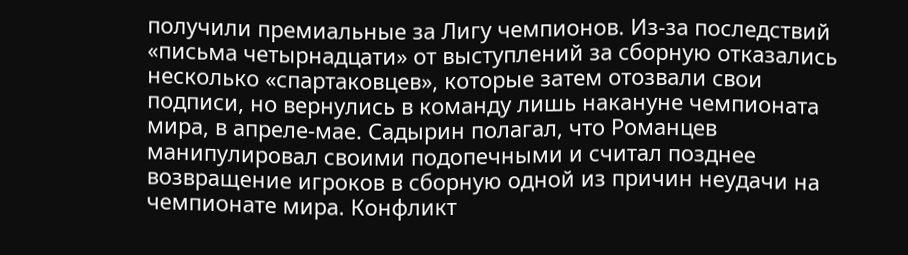получили премиальные за Лигу чемпионов. Из-за последствий «письма четырнадцати» от выступлений за сборную отказались несколько «спартаковцев», которые затем отозвали свои подписи, но вернулись в команду лишь накануне чемпионата мира, в апреле-мае. Садырин полагал, что Романцев манипулировал своими подопечными и считал позднее возвращение игроков в сборную одной из причин неудачи на чемпионате мира. Конфликт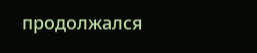продолжался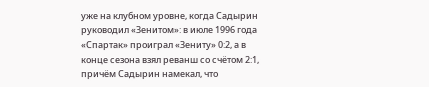уже на клубном уровне, когда Садырин руководил «Зенитом»: в июле 1996 года «Спартак» проиграл «Зениту» 0:2, а в конце сезона взял реванш со счётом 2:1, причём Садырин намекал, что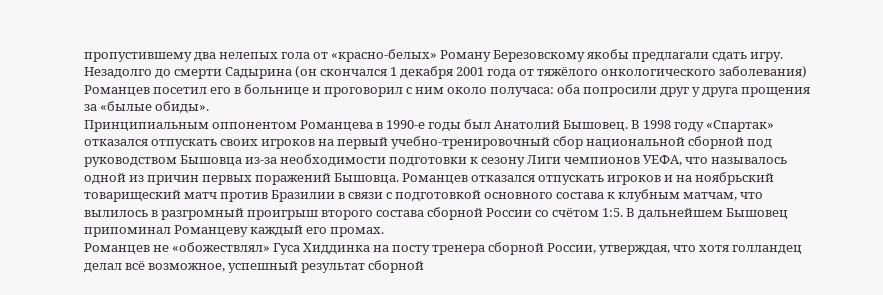пропустившему два нелепых гола от «красно-белых» Роману Березовскому якобы предлагали сдать игру. Незадолго до смерти Садырина (он скончался 1 декабря 2001 года от тяжёлого онкологического заболевания) Романцев посетил его в больнице и проговорил с ним около получаса: оба попросили друг у друга прощения за «былые обиды».
Принципиальным оппонентом Романцева в 1990-е годы был Анатолий Бышовец. В 1998 году «Спартак» отказался отпускать своих игроков на первый учебно-тренировочный сбор национальной сборной под руководством Бышовца из-за необходимости подготовки к сезону Лиги чемпионов УЕФА, что называлось одной из причин первых поражений Бышовца. Романцев отказался отпускать игроков и на ноябрьский товарищеский матч против Бразилии в связи с подготовкой основного состава к клубным матчам, что вылилось в разгромный проигрыш второго состава сборной России со счётом 1:5. В дальнейшем Бышовец припоминал Романцеву каждый его промах.
Романцев не «обожествлял» Гуса Хиддинка на посту тренера сборной России, утверждая, что хотя голландец делал всё возможное, успешный результат сборной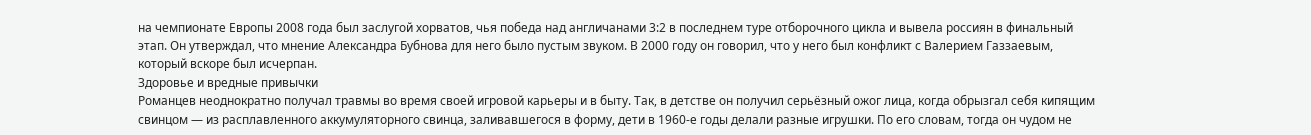на чемпионате Европы 2008 года был заслугой хорватов, чья победа над англичанами 3:2 в последнем туре отборочного цикла и вывела россиян в финальный этап. Он утверждал, что мнение Александра Бубнова для него было пустым звуком. В 2000 году он говорил, что у него был конфликт с Валерием Газзаевым, который вскоре был исчерпан.
Здоровье и вредные привычки
Романцев неоднократно получал травмы во время своей игровой карьеры и в быту. Так, в детстве он получил серьёзный ожог лица, когда обрызгал себя кипящим свинцом — из расплавленного аккумуляторного свинца, заливавшегося в форму, дети в 1960-е годы делали разные игрушки. По его словам, тогда он чудом не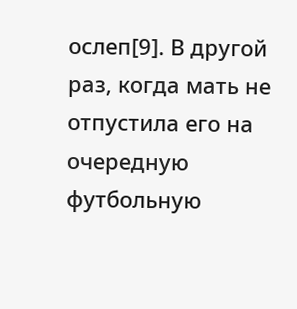ослеп[9]. В другой раз, когда мать не отпустила его на очередную футбольную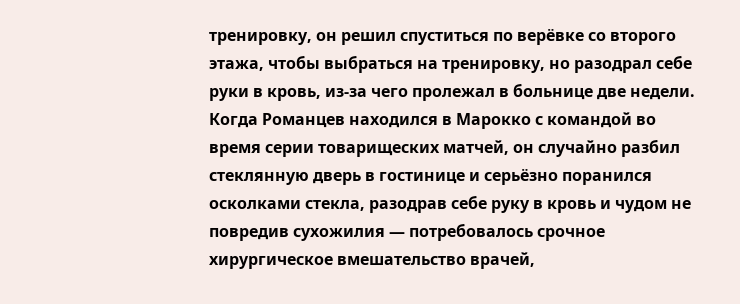тренировку, он решил спуститься по верёвке со второго этажа, чтобы выбраться на тренировку, но разодрал себе руки в кровь, из-за чего пролежал в больнице две недели. Когда Романцев находился в Марокко с командой во время серии товарищеских матчей, он случайно разбил стеклянную дверь в гостинице и серьёзно поранился осколками стекла, разодрав себе руку в кровь и чудом не повредив сухожилия — потребовалось срочное хирургическое вмешательство врачей,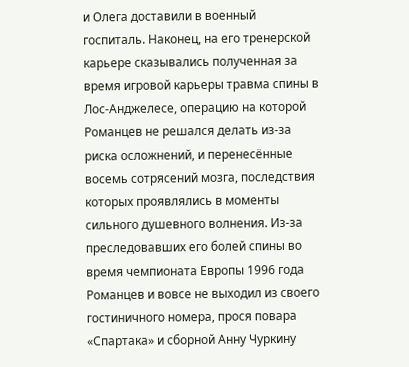и Олега доставили в военный госпиталь. Наконец, на его тренерской карьере сказывались полученная за время игровой карьеры травма спины в Лос-Анджелесе, операцию на которой Романцев не решался делать из-за риска осложнений, и перенесённые восемь сотрясений мозга, последствия которых проявлялись в моменты сильного душевного волнения. Из-за преследовавших его болей спины во время чемпионата Европы 1996 года Романцев и вовсе не выходил из своего гостиничного номера, прося повара «Спартака» и сборной Анну Чуркину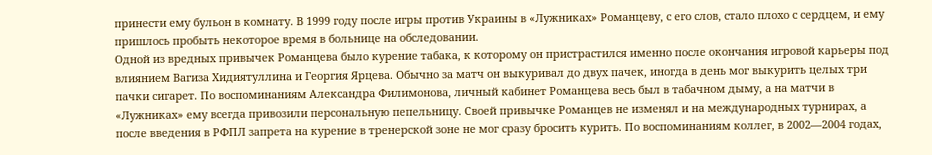принести ему бульон в комнату. В 1999 году после игры против Украины в «Лужниках» Романцеву, с его слов, стало плохо с сердцем, и ему пришлось пробыть некоторое время в больнице на обследовании.
Одной из вредных привычек Романцева было курение табака, к которому он пристрастился именно после окончания игровой карьеры под влиянием Вагиза Хидиятуллина и Георгия Ярцева. Обычно за матч он выкуривал до двух пачек, иногда в день мог выкурить целых три пачки сигарет. По воспоминаниям Александра Филимонова, личный кабинет Романцева весь был в табачном дыму, а на матчи в «Лужниках» ему всегда привозили персональную пепельницу. Своей привычке Романцев не изменял и на международных турнирах, а после введения в РФПЛ запрета на курение в тренерской зоне не мог сразу бросить курить. По воспоминаниям коллег, в 2002—2004 годах,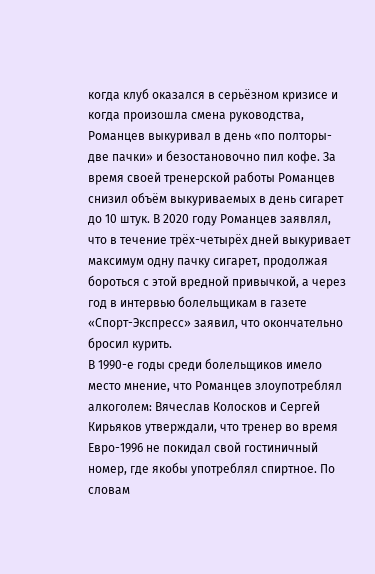когда клуб оказался в серьёзном кризисе и когда произошла смена руководства, Романцев выкуривал в день «по полторы-две пачки» и безостановочно пил кофе. За время своей тренерской работы Романцев снизил объём выкуриваемых в день сигарет до 10 штук. В 2020 году Романцев заявлял, что в течение трёх-четырёх дней выкуривает максимум одну пачку сигарет, продолжая бороться с этой вредной привычкой, а через год в интервью болельщикам в газете «Спорт-Экспресс» заявил, что окончательно бросил курить.
В 1990-е годы среди болельщиков имело место мнение, что Романцев злоупотреблял алкоголем: Вячеслав Колосков и Сергей Кирьяков утверждали, что тренер во время Евро-1996 не покидал свой гостиничный номер, где якобы употреблял спиртное. По словам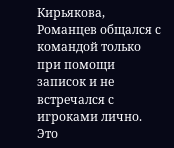Кирьякова, Романцев общался с командой только при помощи записок и не встречался с игроками лично. Это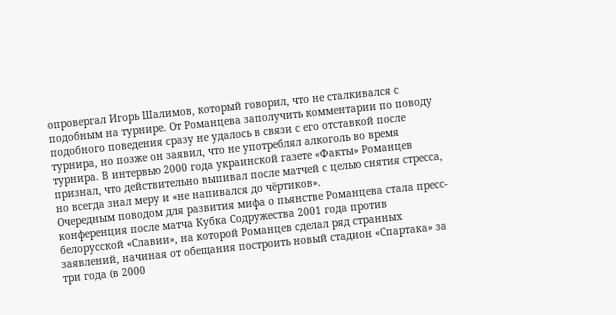опровергал Игорь Шалимов, который говорил, что не сталкивался с подобным на турнире. От Романцева заполучить комментарии по поводу подобного поведения сразу не удалось в связи с его отставкой после турнира, но позже он заявил, что не употреблял алкоголь во время турнира. В интервью 2000 года украинской газете «Факты» Романцев признал, что действительно выпивал после матчей с целью снятия стресса, но всегда знал меру и «не напивался до чёртиков».
Очередным поводом для развития мифа о пьянстве Романцева стала пресс-конференция после матча Кубка Содружества 2001 года против белорусской «Славии», на которой Романцев сделал ряд странных заявлений, начиная от обещания построить новый стадион «Спартака» за три года (в 2000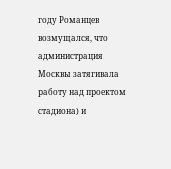году Романцев возмущался, что администрация Москвы затягивала работу над проектом стадиона) и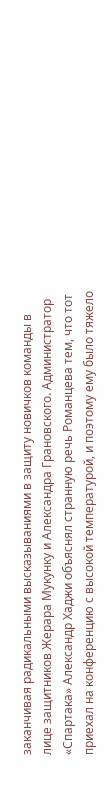заканчивая радикальными высказываниями в защиту новичков команды в лице защитников Жерара Мукунку и Александра Грановского. Администратор «Спартака» Александр Хаджи объяснял странную речь Романцева тем, что тот приехал на конференцию с высокой температурой, и поэтому ему было тяжело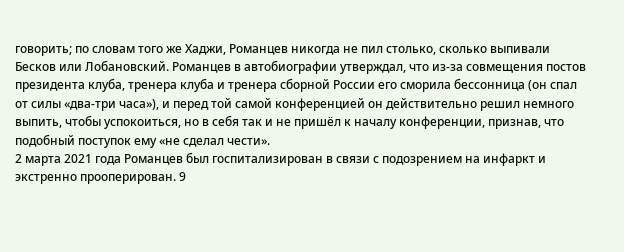говорить; по словам того же Хаджи, Романцев никогда не пил столько, сколько выпивали Бесков или Лобановский. Романцев в автобиографии утверждал, что из-за совмещения постов президента клуба, тренера клуба и тренера сборной России его сморила бессонница (он спал от силы «два-три часа»), и перед той самой конференцией он действительно решил немного выпить, чтобы успокоиться, но в себя так и не пришёл к началу конференции, признав, что подобный поступок ему «не сделал чести».
2 марта 2021 года Романцев был госпитализирован в связи с подозрением на инфаркт и экстренно прооперирован. 9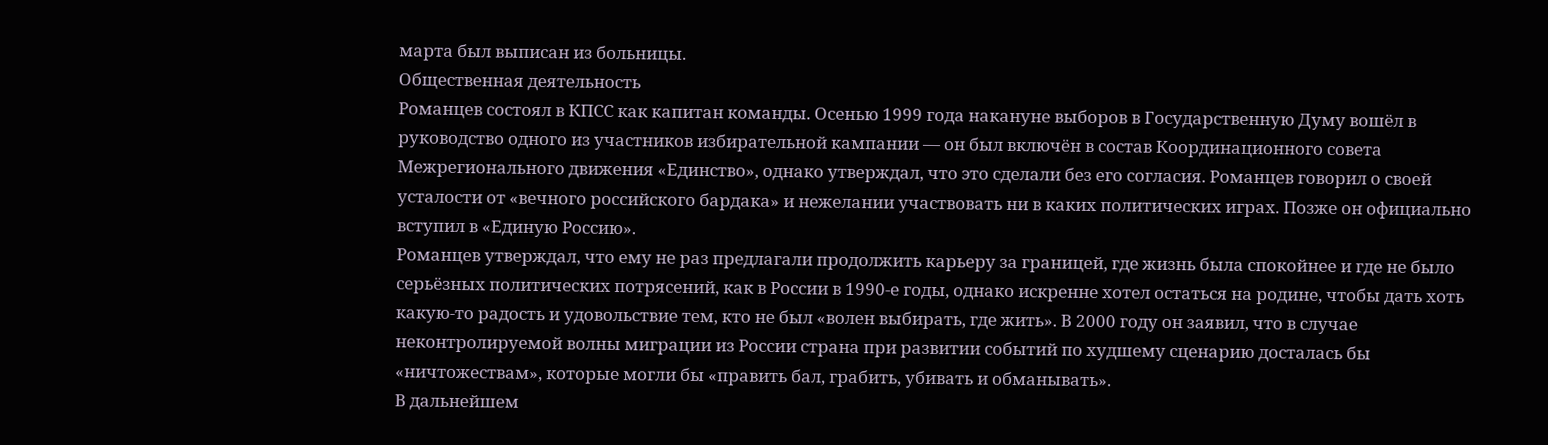марта был выписан из больницы.
Общественная деятельность
Романцев состоял в КПСС как капитан команды. Осенью 1999 года накануне выборов в Государственную Думу вошёл в руководство одного из участников избирательной кампании — он был включён в состав Координационного совета Межрегионального движения «Единство», однако утверждал, что это сделали без его согласия. Романцев говорил о своей усталости от «вечного российского бардака» и нежелании участвовать ни в каких политических играх. Позже он официально вступил в «Единую Россию».
Романцев утверждал, что ему не раз предлагали продолжить карьеру за границей, где жизнь была спокойнее и где не было серьёзных политических потрясений, как в России в 1990-е годы, однако искренне хотел остаться на родине, чтобы дать хоть какую-то радость и удовольствие тем, кто не был «волен выбирать, где жить». В 2000 году он заявил, что в случае неконтролируемой волны миграции из России страна при развитии событий по худшему сценарию досталась бы «ничтожествам», которые могли бы «править бал, грабить, убивать и обманывать».
В дальнейшем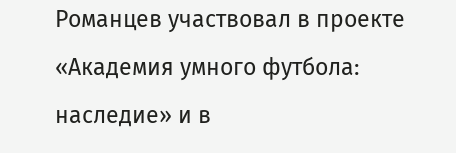Романцев участвовал в проекте «Академия умного футбола: наследие» и в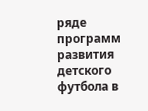ряде программ развития детского футбола в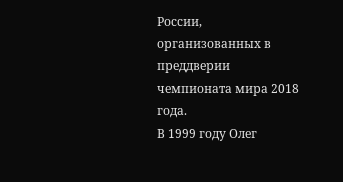России, организованных в преддверии чемпионата мира 2018 года.
В 1999 году Олег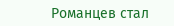Романцев стал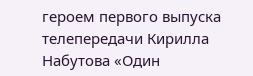героем первого выпуска телепередачи Кирилла Набутова «Один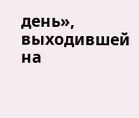день», выходившей на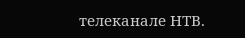телеканале НТВ.